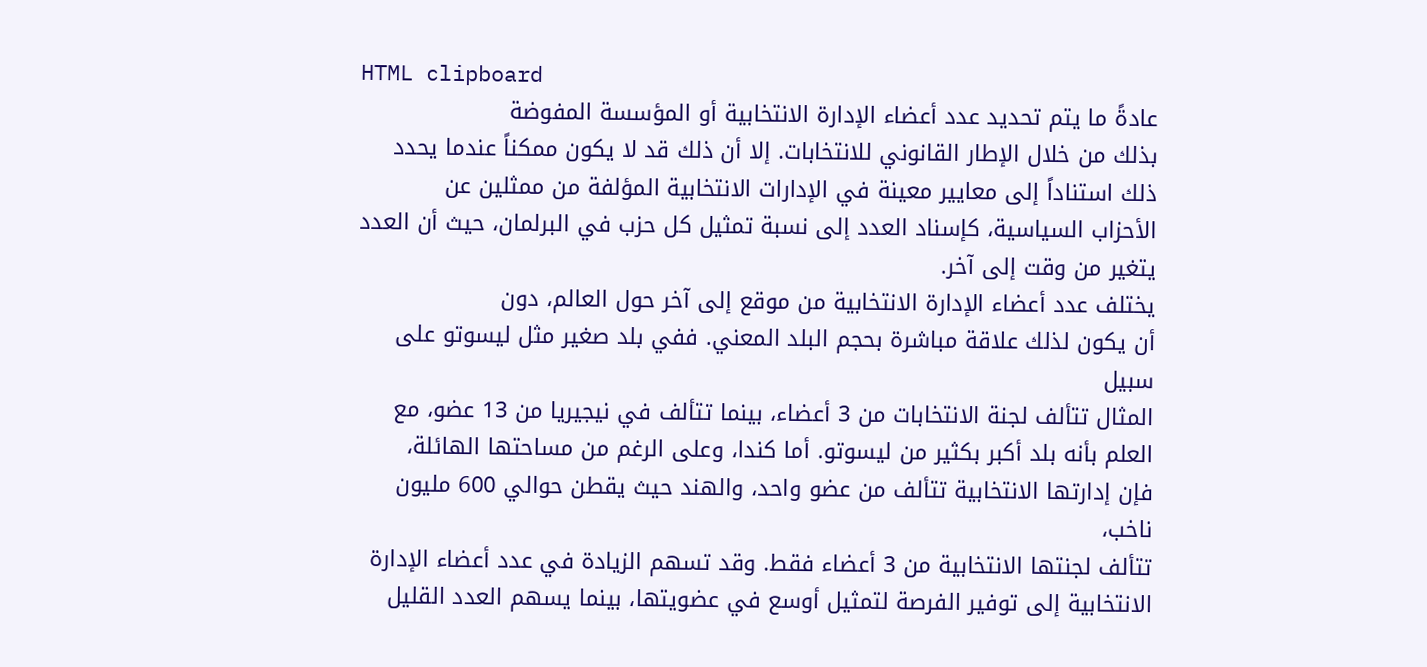HTML clipboard
عادةً ما يتم تحديد عدد أعضاء الإدارة الانتخابية أو المؤسسة المفوضة
بذلك من خلال الإطار القانوني للانتخابات. إلا أن ذلك قد لا يكون ممكناً عندما يحدد
ذلك استناداً إلى معايير معينة في الإدارات الانتخابية المؤلفة من ممثلين عن
الأحزاب السياسية، كإسناد العدد إلى نسبة تمثيل كل حزب في البرلمان، حيث أن العدد
يتغير من وقت إلى آخر.
يختلف عدد أعضاء الإدارة الانتخابية من موقع إلى آخر حول العالم، دون
أن يكون لذلك علاقة مباشرة بحجم البلد المعني. ففي بلد صغير مثل ليسوتو على سبيل
المثال تتألف لجنة الانتخابات من 3 أعضاء، بينما تتألف في نيجيريا من 13 عضو، مع
العلم بأنه بلد أكبر بكثير من ليسوتو. أما كندا، وعلى الرغم من مساحتها الهائلة،
فإن إدارتها الانتخابية تتألف من عضو واحد، والهند حيث يقطن حوالي 600 مليون ناخب،
تتألف لجنتها الانتخابية من 3 أعضاء فقط. وقد تسهم الزيادة في عدد أعضاء الإدارة
الانتخابية إلى توفير الفرصة لتمثيل أوسع في عضويتها، بينما يسهم العدد القليل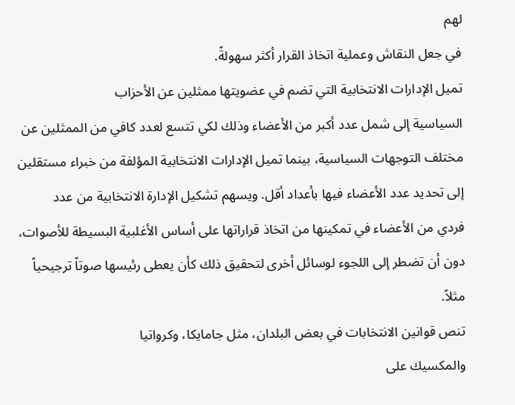لهم
في جعل النقاش وعملية اتخاذ القرار أكثر سهولةً.
تميل الإدارات الانتخابية التي تضم في عضويتها ممثلين عن الأحزاب
السياسية إلى شمل عدد أكبر من الأعضاء وذلك لكي تتسع لعدد كافي من الممثلين عن
مختلف التوجهات السياسية، بينما تميل الإدارات الانتخابية المؤلفة من خبراء مستقلين
إلى تحديد عدد الأعضاء فيها بأعداد أقل. ويسهم تشكيل الإدارة الانتخابية من عدد
فردي من الأعضاء في تمكينها من اتخاذ قراراتها على أساس الأغلبية البسيطة للأصوات،
دون أن تضطر إلى اللجوء لوسائل أخرى لتحقيق ذلك كأن يعطى رئيسها صوتاً ترجيحياً
مثلاً.
تنص قوانين الانتخابات في بعض البلدان، مثل جامايكا، وكرواتيا
والمكسيك على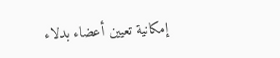إمكانية تعيين أعضاء بدلاء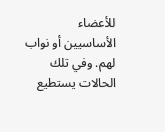للأعضاء الأساسيين أو نواب لهم. وفي تلك
الحالات يستطيع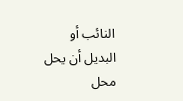النائب أو البديل أن يحل محل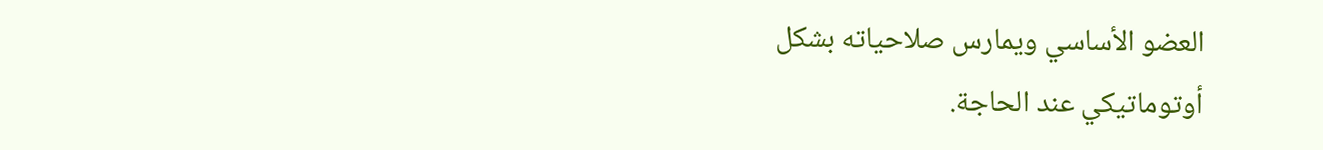العضو الأساسي ويمارس صلاحياته بشكل
أوتوماتيكي عند الحاجة.